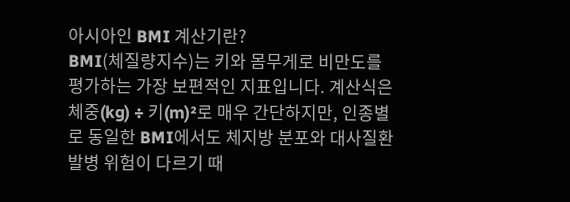아시아인 BMI 계산기란?
BMI(체질량지수)는 키와 몸무게로 비만도를 평가하는 가장 보편적인 지표입니다. 계산식은 체중(kg) ÷ 키(m)²로 매우 간단하지만, 인종별로 동일한 BMI에서도 체지방 분포와 대사질환 발병 위험이 다르기 때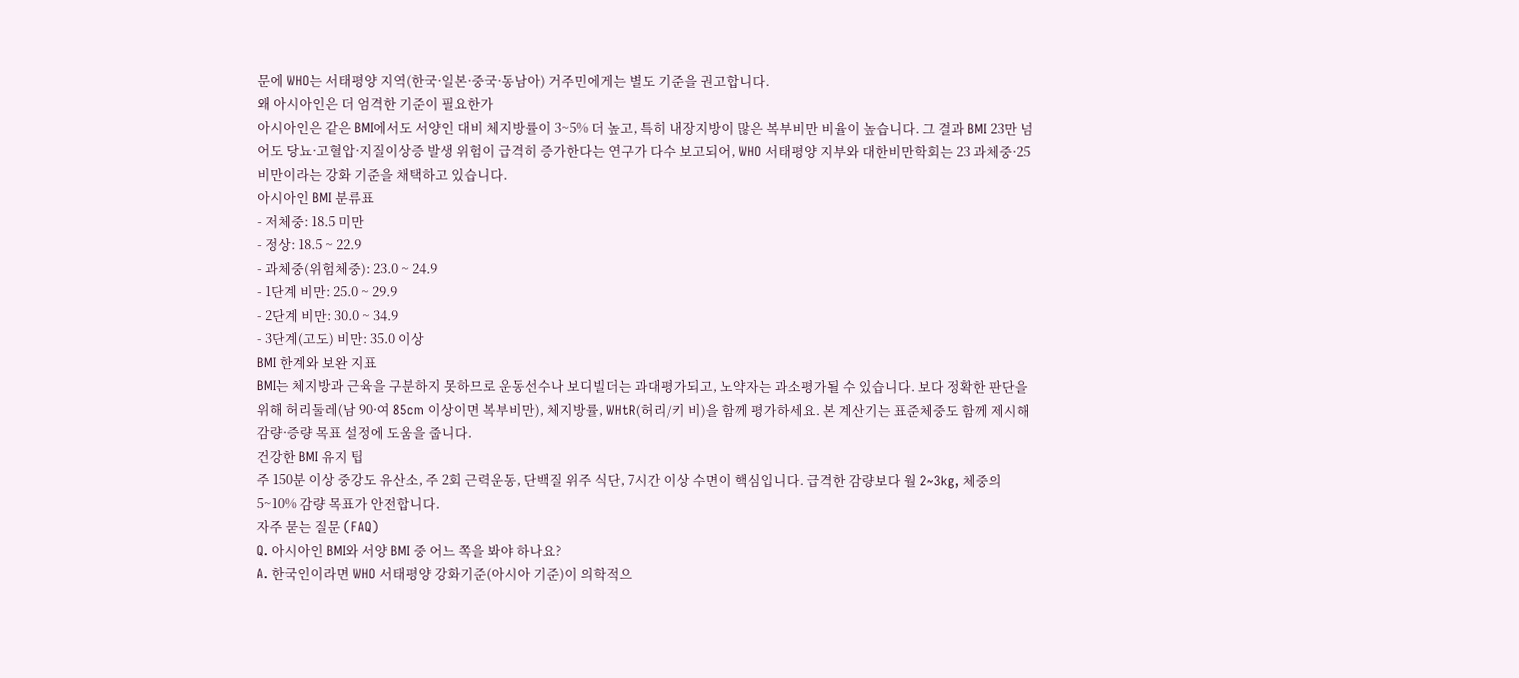문에 WHO는 서태평양 지역(한국·일본·중국·동남아) 거주민에게는 별도 기준을 권고합니다.
왜 아시아인은 더 엄격한 기준이 필요한가
아시아인은 같은 BMI에서도 서양인 대비 체지방률이 3~5% 더 높고, 특히 내장지방이 많은 복부비만 비율이 높습니다. 그 결과 BMI 23만 넘어도 당뇨·고혈압·지질이상증 발생 위험이 급격히 증가한다는 연구가 다수 보고되어, WHO 서태평양 지부와 대한비만학회는 23 과체중·25 비만이라는 강화 기준을 채택하고 있습니다.
아시아인 BMI 분류표
- 저체중: 18.5 미만
- 정상: 18.5 ~ 22.9
- 과체중(위험체중): 23.0 ~ 24.9
- 1단계 비만: 25.0 ~ 29.9
- 2단계 비만: 30.0 ~ 34.9
- 3단계(고도) 비만: 35.0 이상
BMI 한계와 보완 지표
BMI는 체지방과 근육을 구분하지 못하므로 운동선수나 보디빌더는 과대평가되고, 노약자는 과소평가될 수 있습니다. 보다 정확한 판단을 위해 허리둘레(남 90·여 85cm 이상이면 복부비만), 체지방률, WHtR(허리/키 비)을 함께 평가하세요. 본 계산기는 표준체중도 함께 제시해 감량·증량 목표 설정에 도움을 줍니다.
건강한 BMI 유지 팁
주 150분 이상 중강도 유산소, 주 2회 근력운동, 단백질 위주 식단, 7시간 이상 수면이 핵심입니다. 급격한 감량보다 월 2~3kg, 체중의 5~10% 감량 목표가 안전합니다.
자주 묻는 질문 (FAQ)
Q. 아시아인 BMI와 서양 BMI 중 어느 쪽을 봐야 하나요?
A. 한국인이라면 WHO 서태평양 강화기준(아시아 기준)이 의학적으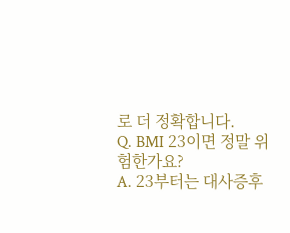로 더 정확합니다.
Q. BMI 23이면 정말 위험한가요?
A. 23부터는 대사증후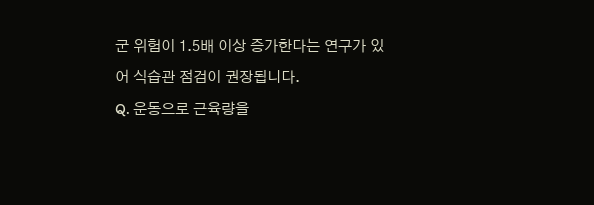군 위험이 1.5배 이상 증가한다는 연구가 있어 식습관 점검이 권장됩니다.
Q. 운동으로 근육량을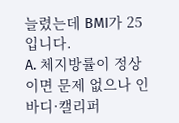늘렸는데 BMI가 25입니다.
A. 체지방률이 정상이면 문제 없으나 인바디·캘리퍼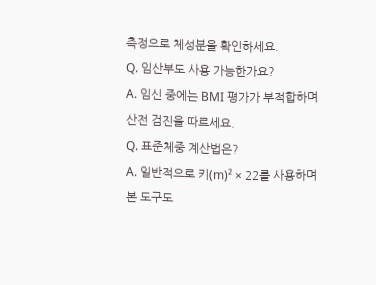측정으로 체성분을 확인하세요.
Q. 임산부도 사용 가능한가요?
A. 임신 중에는 BMI 평가가 부적합하며 산전 검진을 따르세요.
Q. 표준체중 계산법은?
A. 일반적으로 키(m)² × 22를 사용하며 본 도구도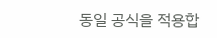동일 공식을 적용합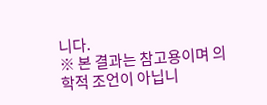니다.
※ 본 결과는 참고용이며 의학적 조언이 아닙니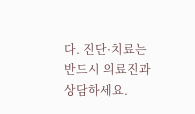다. 진단·치료는 반드시 의료진과 상담하세요.